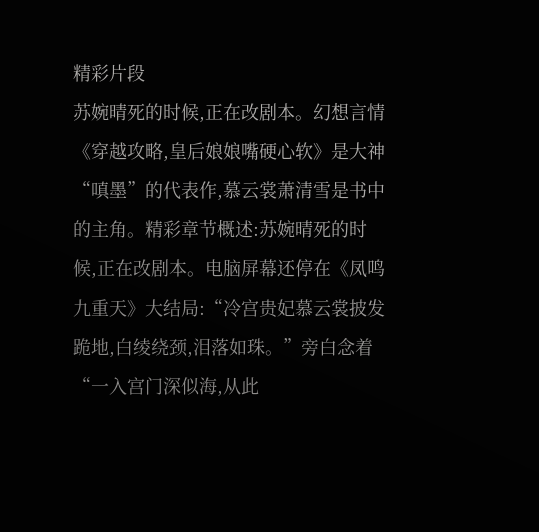精彩片段
苏婉晴死的时候,正在改剧本。幻想言情《穿越攻略,皇后娘娘嘴硬心软》是大神“嗔墨”的代表作,慕云裳萧清雪是书中的主角。精彩章节概述:苏婉晴死的时候,正在改剧本。电脑屏幕还停在《凤鸣九重天》大结局:“冷宫贵妃慕云裳披发跪地,白绫绕颈,泪落如珠。”旁白念着“一入宫门深似海,从此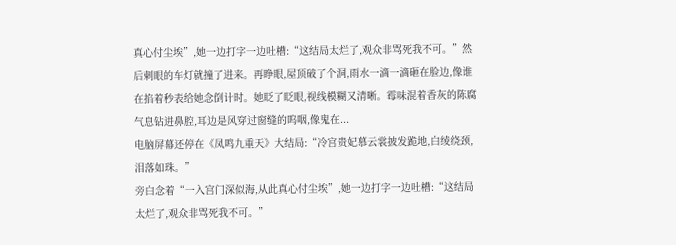真心付尘埃”,她一边打字一边吐槽:“这结局太烂了,观众非骂死我不可。”然后刺眼的车灯就撞了进来。再睁眼,屋顶破了个洞,雨水一滴一滴砸在脸边,像谁在掐着秒表给她念倒计时。她眨了眨眼,视线模糊又清晰。霉味混着香灰的陈腐气息钻进鼻腔,耳边是风穿过窗缝的呜咽,像鬼在...
电脑屏幕还停在《凤鸣九重天》大结局:“冷宫贵妃慕云裳披发跪地,白绫绕颈,泪落如珠。”
旁白念着“一入宫门深似海,从此真心付尘埃”,她一边打字一边吐槽:“这结局太烂了,观众非骂死我不可。”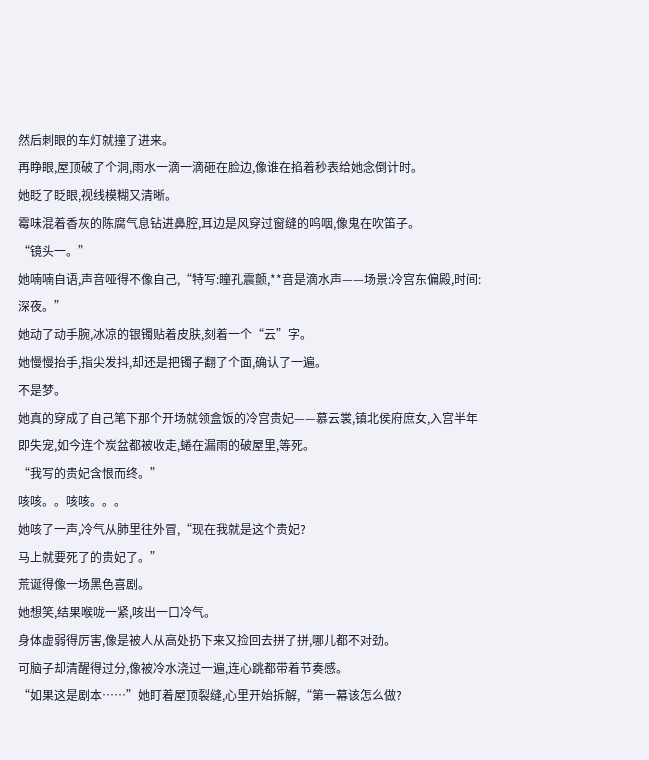然后刺眼的车灯就撞了进来。
再睁眼,屋顶破了个洞,雨水一滴一滴砸在脸边,像谁在掐着秒表给她念倒计时。
她眨了眨眼,视线模糊又清晰。
霉味混着香灰的陈腐气息钻进鼻腔,耳边是风穿过窗缝的呜咽,像鬼在吹笛子。
“镜头一。”
她喃喃自语,声音哑得不像自己,“特写:瞳孔震颤,**音是滴水声——场景:冷宫东偏殿,时间:深夜。”
她动了动手腕,冰凉的银镯贴着皮肤,刻着一个“云”字。
她慢慢抬手,指尖发抖,却还是把镯子翻了个面,确认了一遍。
不是梦。
她真的穿成了自己笔下那个开场就领盒饭的冷宫贵妃——慕云裳,镇北侯府庶女,入宫半年即失宠,如今连个炭盆都被收走,蜷在漏雨的破屋里,等死。
“我写的贵妃含恨而终。”
咳咳。。咳咳。。。
她咳了一声,冷气从肺里往外冒,“现在我就是这个贵妃?
马上就要死了的贵妃了。”
荒诞得像一场黑色喜剧。
她想笑,结果喉咙一紧,咳出一口冷气。
身体虚弱得厉害,像是被人从高处扔下来又捡回去拼了拼,哪儿都不对劲。
可脑子却清醒得过分,像被冷水浇过一遍,连心跳都带着节奏感。
“如果这是剧本……”她盯着屋顶裂缝,心里开始拆解,“第一幕该怎么做?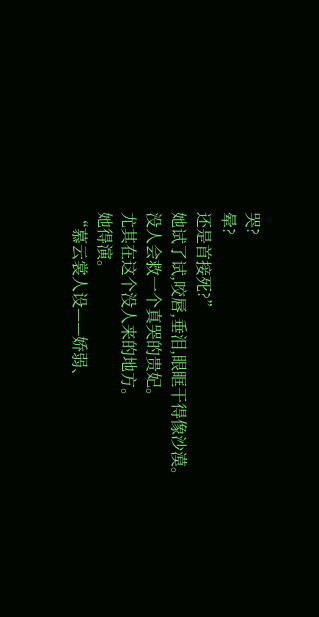哭?
晕?
还是首接死?”
她试了试,咬唇,垂泪,眼眶干得像沙漠。
没人会救一个真哭的贵妃。
尤其在这个没人来的地方。
她得演。
“慕云裳人设——娇弱、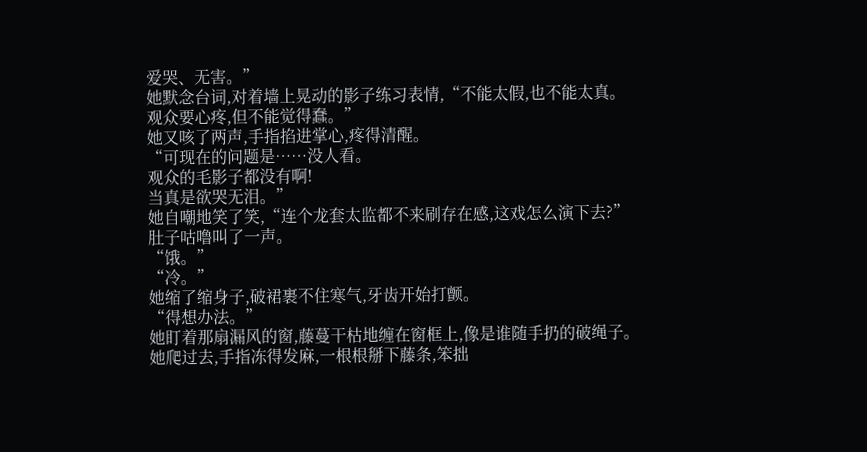爱哭、无害。”
她默念台词,对着墙上晃动的影子练习表情,“不能太假,也不能太真。
观众要心疼,但不能觉得蠢。”
她又咳了两声,手指掐进掌心,疼得清醒。
“可现在的问题是……没人看。
观众的毛影子都没有啊!
当真是欲哭无泪。”
她自嘲地笑了笑,“连个龙套太监都不来刷存在感,这戏怎么演下去?”
肚子咕噜叫了一声。
“饿。”
“冷。”
她缩了缩身子,破裙裹不住寒气,牙齿开始打颤。
“得想办法。”
她盯着那扇漏风的窗,藤蔓干枯地缠在窗框上,像是谁随手扔的破绳子。
她爬过去,手指冻得发麻,一根根掰下藤条,笨拙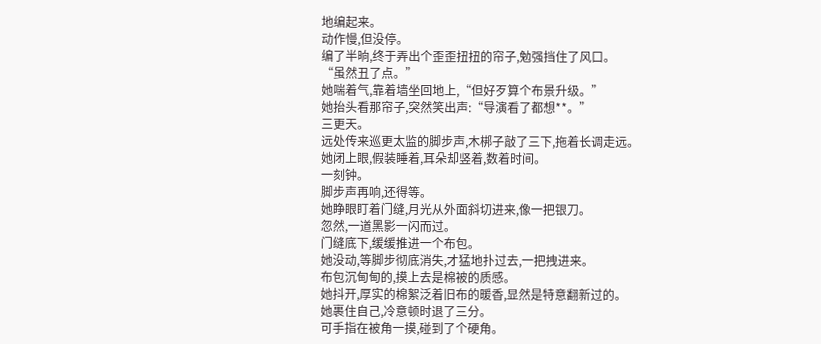地编起来。
动作慢,但没停。
编了半晌,终于弄出个歪歪扭扭的帘子,勉强挡住了风口。
“虽然丑了点。”
她喘着气,靠着墙坐回地上,“但好歹算个布景升级。”
她抬头看那帘子,突然笑出声:“导演看了都想**。”
三更天。
远处传来巡更太监的脚步声,木梆子敲了三下,拖着长调走远。
她闭上眼,假装睡着,耳朵却竖着,数着时间。
一刻钟。
脚步声再响,还得等。
她睁眼盯着门缝,月光从外面斜切进来,像一把银刀。
忽然,一道黑影一闪而过。
门缝底下,缓缓推进一个布包。
她没动,等脚步彻底消失,才猛地扑过去,一把拽进来。
布包沉甸甸的,摸上去是棉被的质感。
她抖开,厚实的棉絮泛着旧布的暖香,显然是特意翻新过的。
她裹住自己,冷意顿时退了三分。
可手指在被角一摸,碰到了个硬角。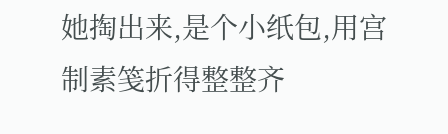她掏出来,是个小纸包,用宫制素笺折得整整齐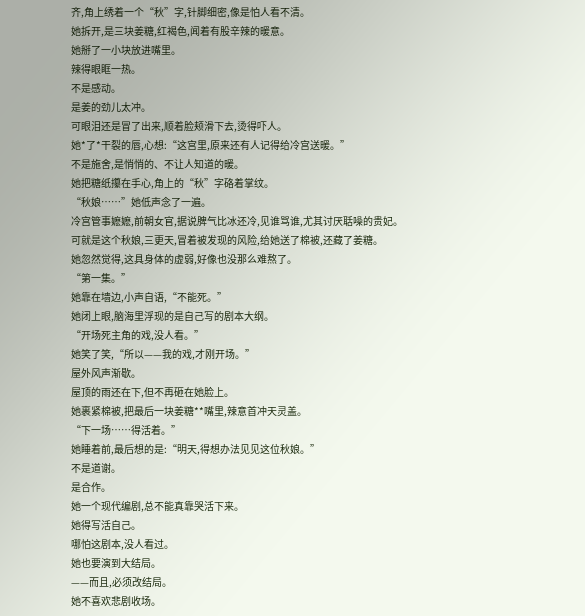齐,角上绣着一个“秋”字,针脚细密,像是怕人看不清。
她拆开,是三块姜糖,红褐色,闻着有股辛辣的暖意。
她掰了一小块放进嘴里。
辣得眼眶一热。
不是感动。
是姜的劲儿太冲。
可眼泪还是冒了出来,顺着脸颊滑下去,烫得吓人。
她*了*干裂的唇,心想:“这宫里,原来还有人记得给冷宫送暖。”
不是施舍,是悄悄的、不让人知道的暖。
她把糖纸攥在手心,角上的“秋”字硌着掌纹。
“秋娘……”她低声念了一遍。
冷宫管事嬷嬷,前朝女官,据说脾气比冰还冷,见谁骂谁,尤其讨厌聒噪的贵妃。
可就是这个秋娘,三更天,冒着被发现的风险,给她送了棉被,还藏了姜糖。
她忽然觉得,这具身体的虚弱,好像也没那么难熬了。
“第一集。”
她靠在墙边,小声自语,“不能死。”
她闭上眼,脑海里浮现的是自己写的剧本大纲。
“开场死主角的戏,没人看。”
她笑了笑,“所以——我的戏,才刚开场。”
屋外风声渐歇。
屋顶的雨还在下,但不再砸在她脸上。
她裹紧棉被,把最后一块姜糖**嘴里,辣意首冲天灵盖。
“下一场……得活着。”
她睡着前,最后想的是:“明天,得想办法见见这位秋娘。”
不是道谢。
是合作。
她一个现代编剧,总不能真靠哭活下来。
她得写活自己。
哪怕这剧本,没人看过。
她也要演到大结局。
——而且,必须改结局。
她不喜欢悲剧收场。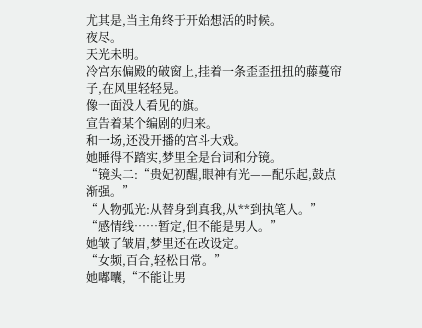尤其是,当主角终于开始想活的时候。
夜尽。
天光未明。
冷宫东偏殿的破窗上,挂着一条歪歪扭扭的藤蔓帘子,在风里轻轻晃。
像一面没人看见的旗。
宣告着某个编剧的归来。
和一场,还没开播的宫斗大戏。
她睡得不踏实,梦里全是台词和分镜。
“镜头二:“贵妃初醒,眼神有光——配乐起,鼓点渐强。”
“人物弧光:从替身到真我,从**到执笔人。”
“感情线……暂定,但不能是男人。”
她皱了皱眉,梦里还在改设定。
“女频,百合,轻松日常。”
她嘟囔,“不能让男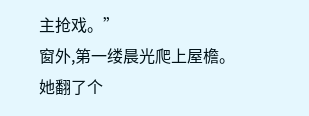主抢戏。”
窗外,第一缕晨光爬上屋檐。
她翻了个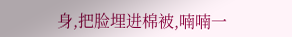身,把脸埋进棉被,喃喃一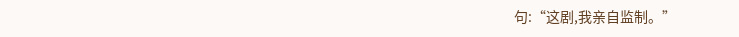句:“这剧,我亲自监制。”